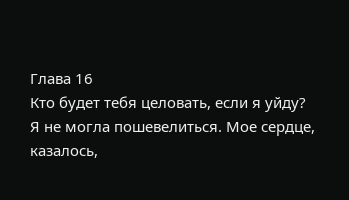Глава 16
Кто будет тебя целовать, если я уйду?
Я не могла пошевелиться. Мое сердце, казалось,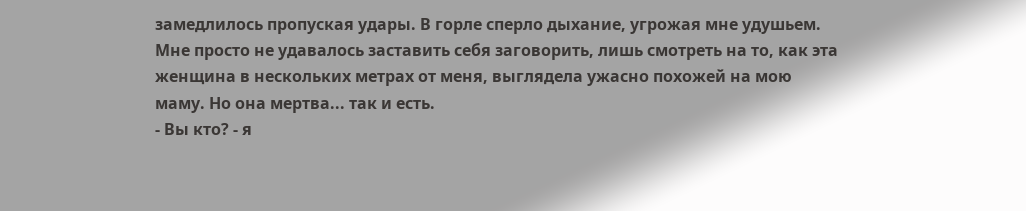замедлилось пропуская удары. В горле сперло дыхание, угрожая мне удушьем. Мне просто не удавалось заставить себя заговорить, лишь смотреть на то, как эта женщина в нескольких метрах от меня, выглядела ужасно похожей на мою маму. Но она мертва... так и есть.
- Вы кто? - я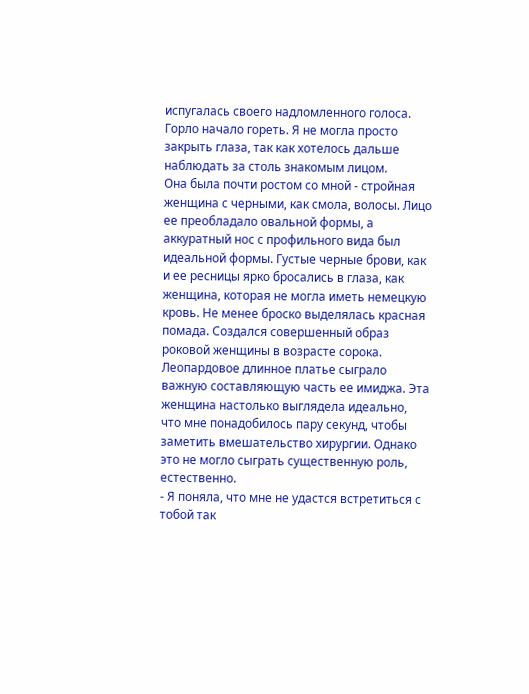испугалась своего надломленного голоса. Горло начало гореть. Я не могла просто закрыть глаза, так как хотелось дальше наблюдать за столь знакомым лицом.
Она была почти ростом со мной - стройная женщина с черными, как смола, волосы. Лицо ее преобладало овальной формы, а аккуратный нос с профильного вида был идеальной формы. Густые черные брови, как и ее ресницы ярко бросались в глаза, как женщина, которая не могла иметь немецкую кровь. Не менее броско выделялась красная помада. Создался совершенный образ роковой женщины в возрасте сорока. Леопардовое длинное платье сыграло важную составляющую часть ее имиджа. Эта женщина настолько выглядела идеально, что мне понадобилось пару секунд, чтобы заметить вмешательство хирургии. Однако это не могло сыграть существенную роль, естественно.
- Я поняла, что мне не удастся встретиться с тобой так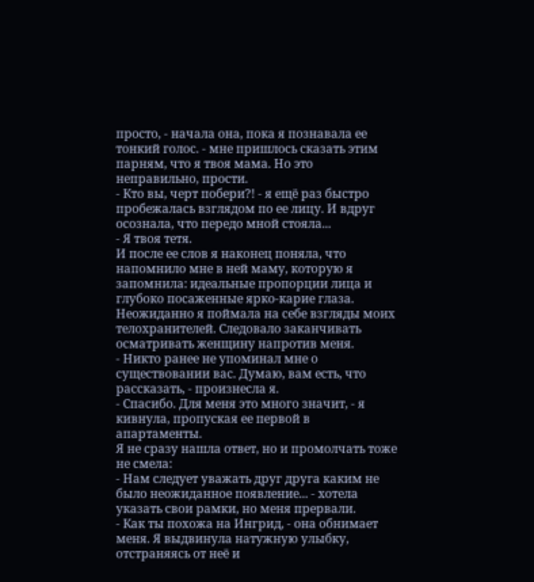просто, - начала она, пока я познавала ее тонкий голос. - мне пришлось сказать этим парням, что я твоя мама. Но это неправильно, прости.
- Кто вы, черт побери?! - я ещё раз быстро пробежалась взглядом по ее лицу. И вдруг осознала, что передо мной стояла...
- Я твоя тетя.
И после ее слов я наконец поняла, что напомнило мне в ней маму, которую я запомнила: идеальные пропорции лица и глубоко посаженные ярко-карие глаза.
Неожиданно я поймала на себе взгляды моих телохранителей. Следовало заканчивать осматривать женщину напротив меня.
- Никто ранее не упоминал мне о существовании вас. Думаю, вам есть, что рассказать, - произнесла я.
- Спасибо. Для меня это много значит, - я кивнула, пропуская ее первой в апартаменты.
Я не сразу нашла ответ, но и промолчать тоже не смела:
- Нам следует уважать друг друга каким не было неожиданное появление... - хотела указать свои рамки, но меня прервали.
- Как ты похожа на Ингрид, - она обнимает меня. Я выдвинула натужную улыбку, отстраняясь от неё и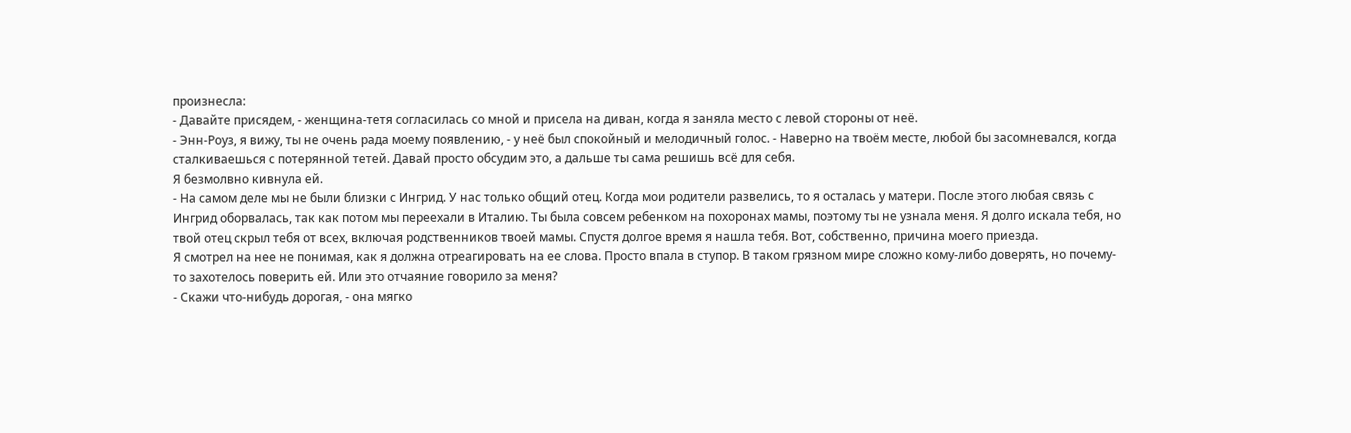произнесла:
- Давайте присядем, - женщина-тетя согласилась со мной и присела на диван, когда я заняла место с левой стороны от неё.
- Энн-Роуз, я вижу, ты не очень рада моему появлению, - у неё был спокойный и мелодичный голос. - Наверно на твоём месте, любой бы засомневался, когда сталкиваешься с потерянной тетей. Давай просто обсудим это, а дальше ты сама решишь всё для себя.
Я безмолвно кивнула ей.
- На самом деле мы не были близки с Ингрид. У нас только общий отец. Когда мои родители развелись, то я осталась у матери. После этого любая связь с Ингрид оборвалась, так как потом мы переехали в Италию. Ты была совсем ребенком на похоронах мамы, поэтому ты не узнала меня. Я долго искала тебя, но твой отец скрыл тебя от всех, включая родственников твоей мамы. Спустя долгое время я нашла тебя. Вот, собственно, причина моего приезда.
Я смотрел на нее не понимая, как я должна отреагировать на ее слова. Просто впала в ступор. В таком грязном мире сложно кому-либо доверять, но почему-то захотелось поверить ей. Или это отчаяние говорило за меня?
- Скажи что-нибудь дорогая, - она мягко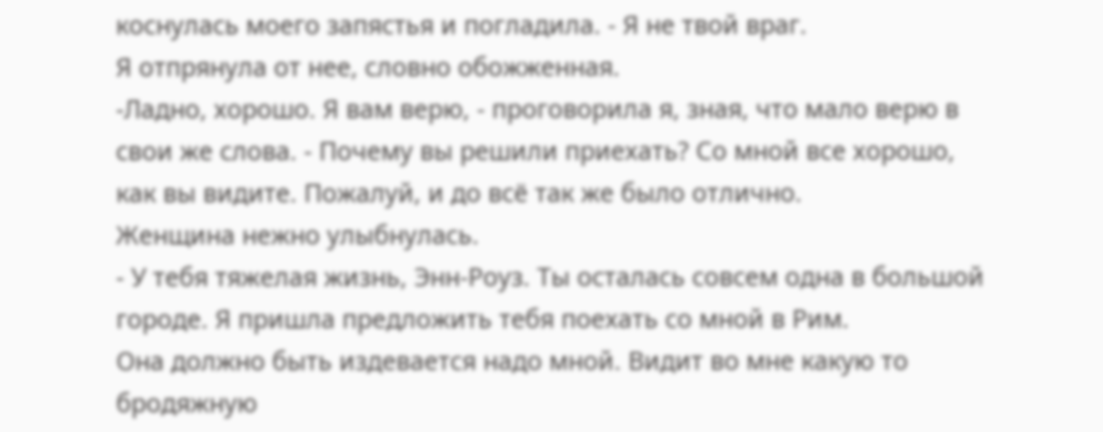коснулась моего запястья и погладила. - Я не твой враг.
Я отпрянула от нее, словно обожженная.
-Ладно, хорошо. Я вам верю, - проговорила я, зная, что мало верю в свои же слова. - Почему вы решили приехать? Со мной все хорошо, как вы видите. Пожалуй, и до всё так же было отлично.
Женщина нежно улыбнулась.
- У тебя тяжелая жизнь, Энн-Роуз. Ты осталась совсем одна в большой городе. Я пришла предложить тебя поехать со мной в Рим.
Она должно быть издевается надо мной. Видит во мне какую то бродяжную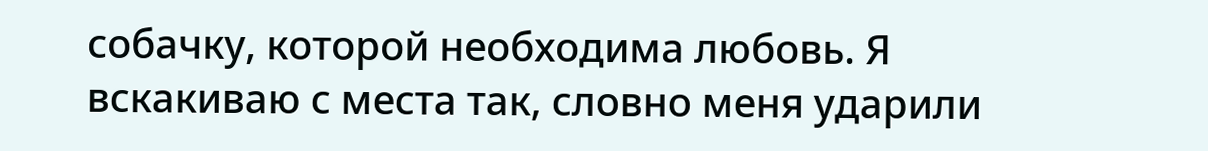собачку, которой необходима любовь. Я вскакиваю с места так, словно меня ударили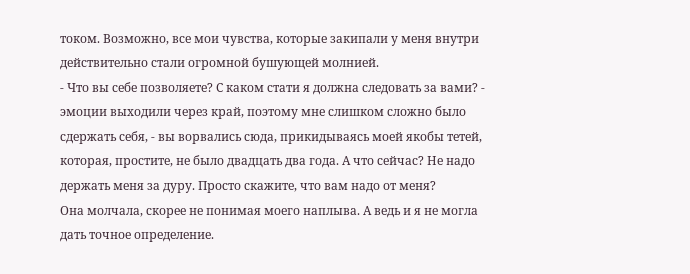током. Возможно, все мои чувства, которые закипали у меня внутри действительно стали огромной бушующей молнией.
- Что вы себе позволяете? С каком стати я должна следовать за вами? - эмоции выходили через край, поэтому мне слишком сложно было сдержать себя, - вы ворвались сюда, прикидываясь моей якобы тетей, которая, простите, не было двадцать два года. А что сейчас? Не надо держать меня за дуру. Просто скажите, что вам надо от меня?
Она молчала, скорее не понимая моего наплыва. А ведь и я не могла дать точное определение.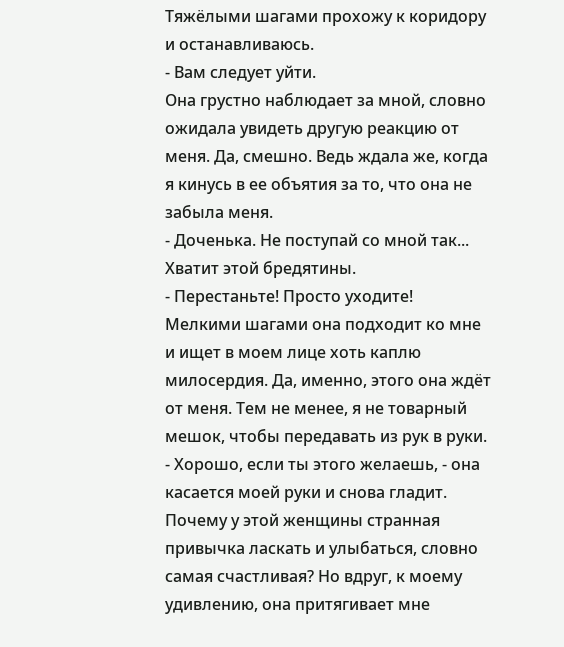Тяжёлыми шагами прохожу к коридору и останавливаюсь.
- Вам следует уйти.
Она грустно наблюдает за мной, словно ожидала увидеть другую реакцию от меня. Да, смешно. Ведь ждала же, когда я кинусь в ее объятия за то, что она не забыла меня.
- Доченька. Не поступай со мной так...
Хватит этой бредятины.
- Перестаньте! Просто уходите!
Мелкими шагами она подходит ко мне и ищет в моем лице хоть каплю милосердия. Да, именно, этого она ждёт от меня. Тем не менее, я не товарный мешок, чтобы передавать из рук в руки.
- Хорошо, если ты этого желаешь, - она касается моей руки и снова гладит. Почему у этой женщины странная привычка ласкать и улыбаться, словно самая счастливая? Но вдруг, к моему удивлению, она притягивает мне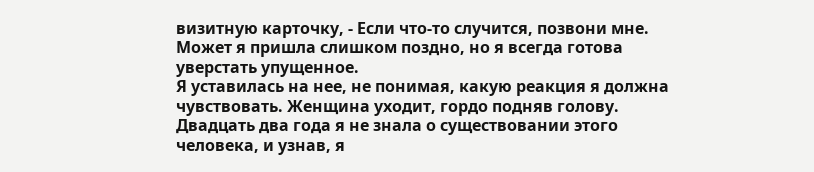визитную карточку, - Если что-то случится, позвони мне. Может я пришла слишком поздно, но я всегда готова уверстать упущенное.
Я уставилась на нее, не понимая, какую реакция я должна чувствовать. Женщина уходит, гордо подняв голову. Двадцать два года я не знала о существовании этого человека, и узнав, я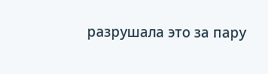разрушала это за пару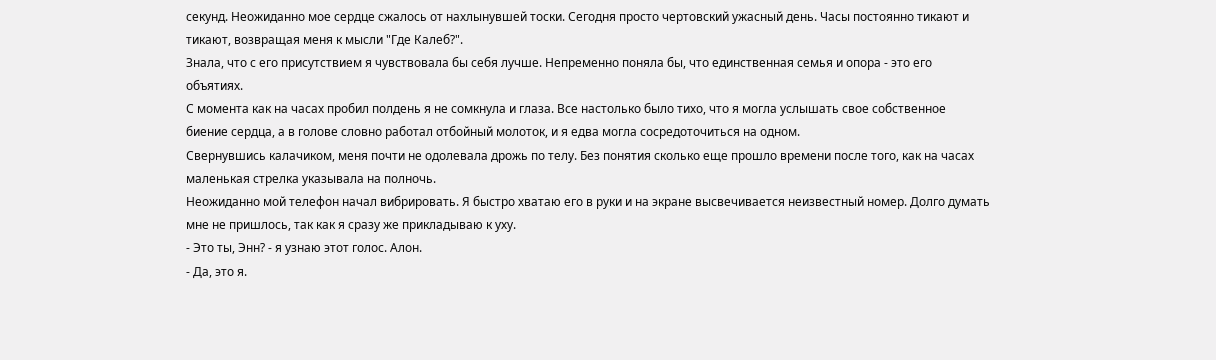секунд. Неожиданно мое сердце сжалось от нахлынувшей тоски. Сегодня просто чертовский ужасный день. Часы постоянно тикают и тикают, возвращая меня к мысли "Где Калеб?".
Знала, что с его присутствием я чувствовала бы себя лучше. Непременно поняла бы, что единственная семья и опора - это его объятиях.
С момента как на часах пробил полдень я не сомкнула и глаза. Все настолько было тихо, что я могла услышать свое собственное биение сердца, а в голове словно работал отбойный молоток, и я едва могла сосредоточиться на одном.
Свернувшись калачиком, меня почти не одолевала дрожь по телу. Без понятия сколько еще прошло времени после того, как на часах маленькая стрелка указывала на полночь.
Неожиданно мой телефон начал вибрировать. Я быстро хватаю его в руки и на экране высвечивается неизвестный номер. Долго думать мне не пришлось, так как я сразу же прикладываю к уху.
- Это ты, Энн? - я узнаю этот голос. Алон.
- Да, это я.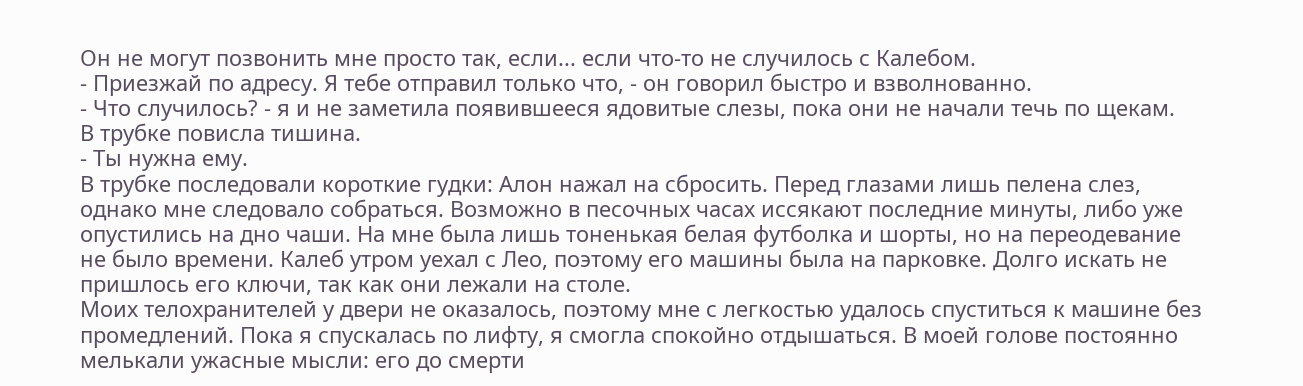Он не могут позвонить мне просто так, если... если что-то не случилось с Калебом.
- Приезжай по адресу. Я тебе отправил только что, - он говорил быстро и взволнованно.
- Что случилось? - я и не заметила появившееся ядовитые слезы, пока они не начали течь по щекам.
В трубке повисла тишина.
- Ты нужна ему.
В трубке последовали короткие гудки: Алон нажал на сбросить. Перед глазами лишь пелена слез, однако мне следовало собраться. Возможно в песочных часах иссякают последние минуты, либо уже опустились на дно чаши. На мне была лишь тоненькая белая футболка и шорты, но на переодевание не было времени. Калеб утром уехал с Лео, поэтому его машины была на парковке. Долго искать не пришлось его ключи, так как они лежали на столе.
Моих телохранителей у двери не оказалось, поэтому мне с легкостью удалось спуститься к машине без промедлений. Пока я спускалась по лифту, я смогла спокойно отдышаться. В моей голове постоянно мелькали ужасные мысли: его до смерти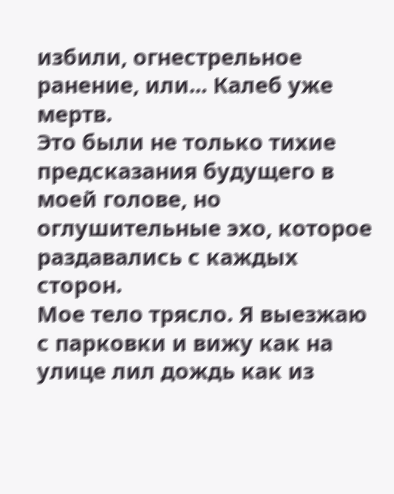избили, огнестрельное ранение, или... Калеб уже мертв.
Это были не только тихие предсказания будущего в моей голове, но оглушительные эхо, которое раздавались с каждых сторон.
Мое тело трясло. Я выезжаю с парковки и вижу как на улице лил дождь как из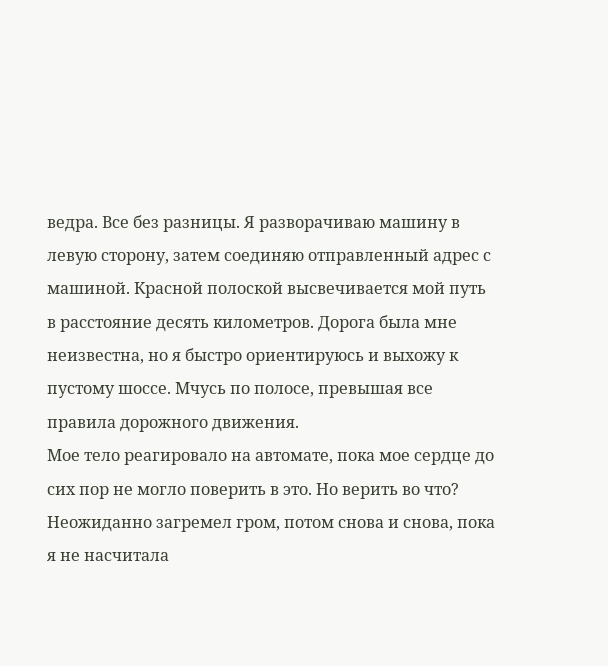ведра. Все без разницы. Я разворачиваю машину в левую сторону, затем соединяю отправленный адрес с машиной. Красной полоской высвечивается мой путь в расстояние десять километров. Дорога была мне неизвестна, но я быстро ориентируюсь и выхожу к пустому шоссе. Мчусь по полосе, превышая все правила дорожного движения.
Мое тело реагировало на автомате, пока мое сердце до сих пор не могло поверить в это. Но верить во что?
Неожиданно загремел гром, потом снова и снова, пока я не насчитала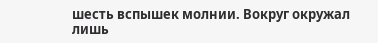шесть вспышек молнии. Вокруг окружал лишь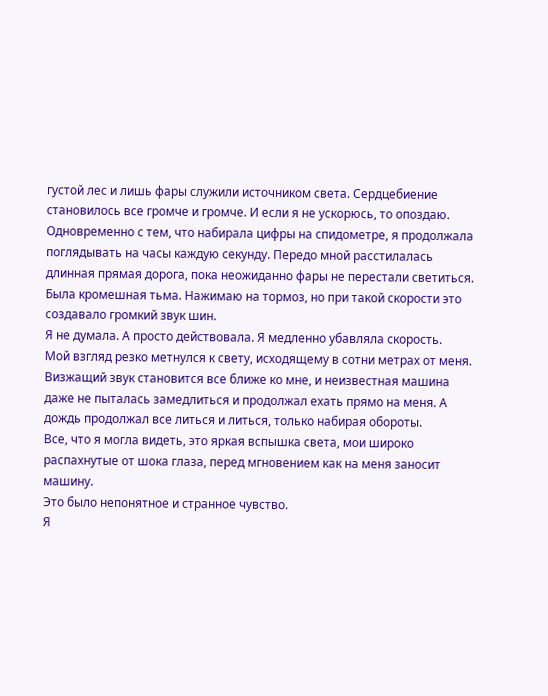густой лес и лишь фары служили источником света. Сердцебиение становилось все громче и громче. И если я не ускорюсь, то опоздаю. Одновременно с тем, что набирала цифры на спидометре, я продолжала поглядывать на часы каждую секунду. Передо мной расстилалась длинная прямая дорога, пока неожиданно фары не перестали светиться. Была кромешная тьма. Нажимаю на тормоз, но при такой скорости это создавало громкий звук шин.
Я не думала. А просто действовала. Я медленно убавляла скорость.
Мой взгляд резко метнулся к свету, исходящему в сотни метрах от меня. Визжащий звук становится все ближе ко мне, и неизвестная машина даже не пыталась замедлиться и продолжал ехать прямо на меня. А дождь продолжал все литься и литься, только набирая обороты.
Все, что я могла видеть, это яркая вспышка света, мои широко распахнутые от шока глаза, перед мгновением как на меня заносит машину.
Это было непонятное и странное чувство.
Я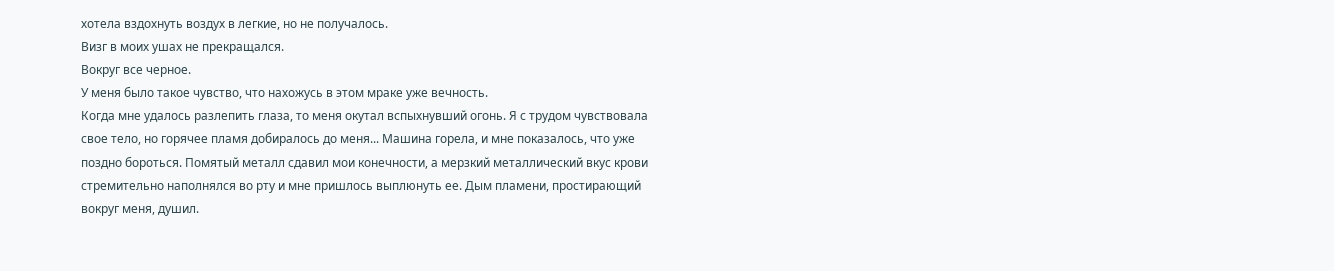хотела вздохнуть воздух в легкие, но не получалось.
Визг в моих ушах не прекращался.
Вокруг все черное.
У меня было такое чувство, что нахожусь в этом мраке уже вечность.
Когда мне удалось разлепить глаза, то меня окутал вспыхнувший огонь. Я с трудом чувствовала свое тело, но горячее пламя добиралось до меня... Машина горела, и мне показалось, что уже поздно бороться. Помятый металл сдавил мои конечности, а мерзкий металлический вкус крови стремительно наполнялся во рту и мне пришлось выплюнуть ее. Дым пламени, простирающий вокруг меня, душил.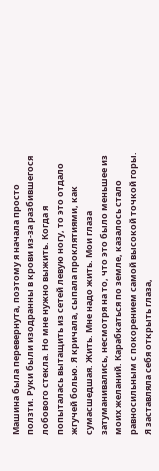Машина была перевернута, поэтому я начала просто ползти. Руки были изодранны в крови из-за разбившегося лобового стекла. Но мне нужно выжить. Когда я попыталась вытащить из сетей левую ногу, то это отдало жгучей болью. Я кричала, сыпала проклятиями, как сумасшедшая. Жить. Мне надо жить. Мои глаза затуманивались, несмотря на то, что это было меньшее из моих желаний. Карабкаться по земле, казалось стало равносильным с покорением самой высокой точкой горы. Я заставляла себя открыть глаза,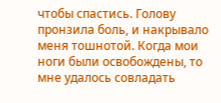чтобы спастись. Голову пронзила боль, и накрывало меня тошнотой. Когда мои ноги были освобождены, то мне удалось совладать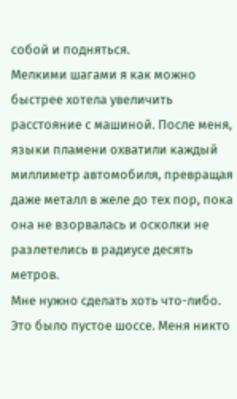собой и подняться.
Мелкими шагами я как можно быстрее хотела увеличить расстояние с машиной. После меня, языки пламени охватили каждый миллиметр автомобиля, превращая даже металл в желе до тех пор, пока она не взорвалась и осколки не разлетелись в радиусе десять метров.
Мне нужно сделать хоть что-либо. Это было пустое шоссе. Меня никто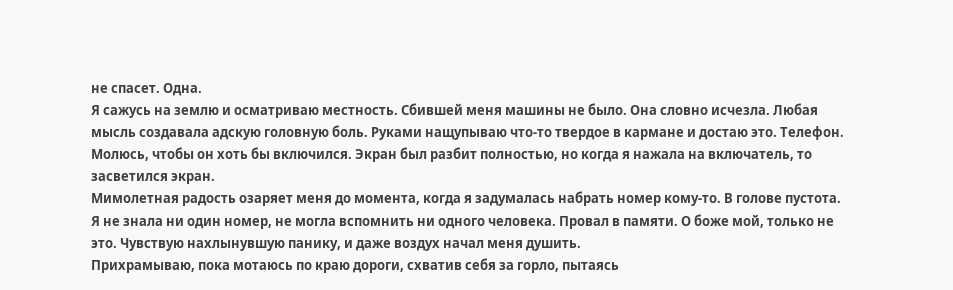не спасет. Одна.
Я сажусь на землю и осматриваю местность. Сбившей меня машины не было. Она словно исчезла. Любая мысль создавала адскую головную боль. Руками нащупываю что-то твердое в кармане и достаю это. Телефон. Молюсь, чтобы он хоть бы включился. Экран был разбит полностью, но когда я нажала на включатель, то засветился экран.
Мимолетная радость озаряет меня до момента, когда я задумалась набрать номер кому-то. В голове пустота. Я не знала ни один номер, не могла вспомнить ни одного человека. Провал в памяти. О боже мой, только не это. Чувствую нахлынувшую панику, и даже воздух начал меня душить.
Прихрамываю, пока мотаюсь по краю дороги, схватив себя за горло, пытаясь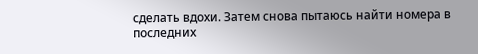сделать вдохи. Затем снова пытаюсь найти номера в последних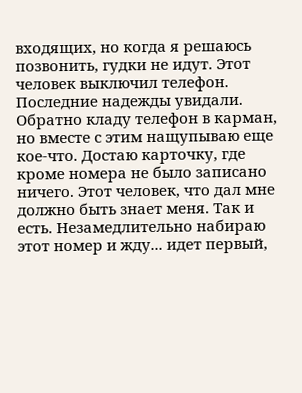входящих, но когда я решаюсь позвонить, гудки не идут. Этот человек выключил телефон.
Последние надежды увидали.
Обратно кладу телефон в карман, но вместе с этим нащупываю еще кое-что. Достаю карточку, где кроме номера не было записано ничего. Этот человек, что дал мне должно быть знает меня. Так и есть. Незамедлительно набираю этот номер и жду... идет первый,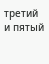третий и пятый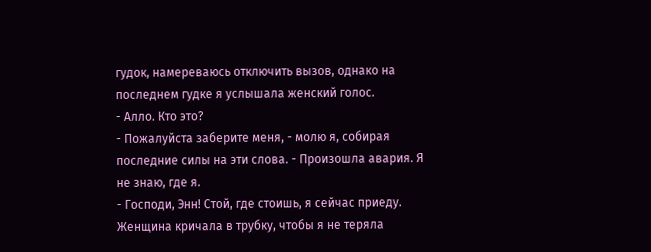гудок, намереваюсь отключить вызов, однако на последнем гудке я услышала женский голос.
- Алло. Кто это?
- Пожалуйста заберите меня, - молю я, собирая последние силы на эти слова. - Произошла авария. Я не знаю, где я.
- Господи, Энн! Стой, где стоишь, я сейчас приеду.
Женщина кричала в трубку, чтобы я не теряла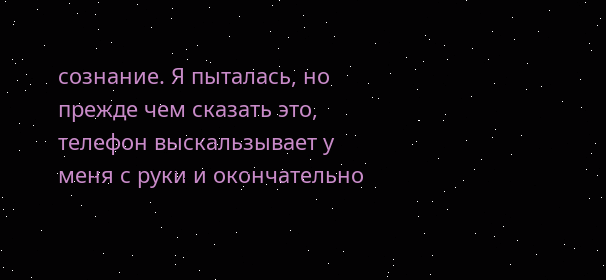сознание. Я пыталась, но прежде чем сказать это, телефон выскальзывает у меня с руки и окончательно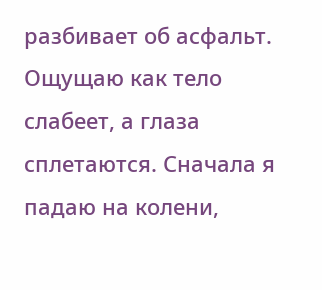разбивает об асфальт. Ощущаю как тело слабеет, а глаза сплетаются. Сначала я падаю на колени,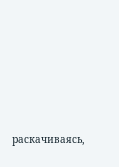раскачиваясь,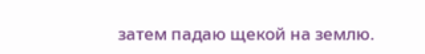затем падаю щекой на землю.